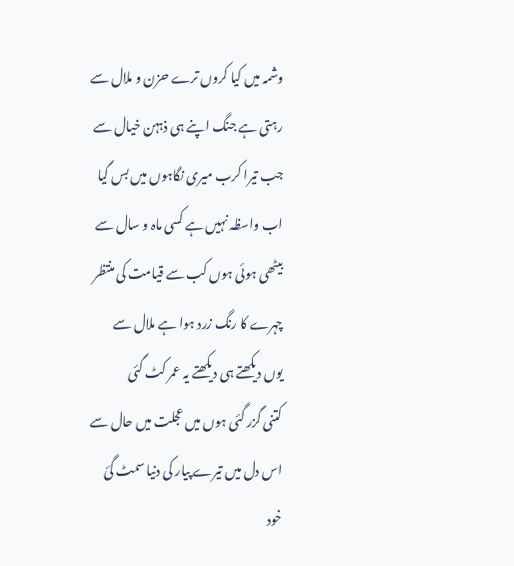وشمہ میں کیا کروں ترے حزن و ملال سے
رہتی ہے جنگ اپنے ہی ذہہن خیال سے
جب تیرا کرب میری نگاہوں میں بس گیا
اب واسظہ نہیں ہے کسی ماہ و سال سے
بیٹھی ہوئی ہوں کب سے قیامت کی منتظر
چہرے کا رنگ زرد ہوا ہے ملال سے
یوں دیکھتے ہی دیکھتے یہ عمر کٹ گئی
کتنی گزر گئی ہوں میں عجلت میں حال سے
اس دل میں تیرے پیار کی دنیا سمٹ گئ
خود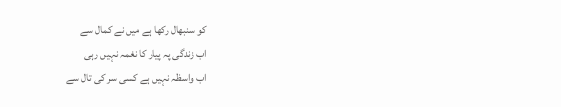کو سنبھال رکھا ہے میں نے کمال سے
اب زندگی پہ پیار کا نغمہ نہیں رہی
اب واسظہ نہیں ہے کسی سر کی تال سے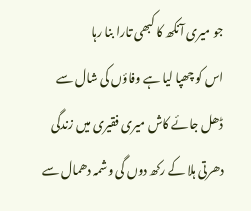جو میری آنکھ کا کبھی تارا بنا رہا
اس کو چھپا لیا ہے وفاؤں کی شال سے
ڈھل جائے کاش میری فقیری میں زندگی
دھرتی ہلا کے رکھ دوں گی وشمہ دھمال سے